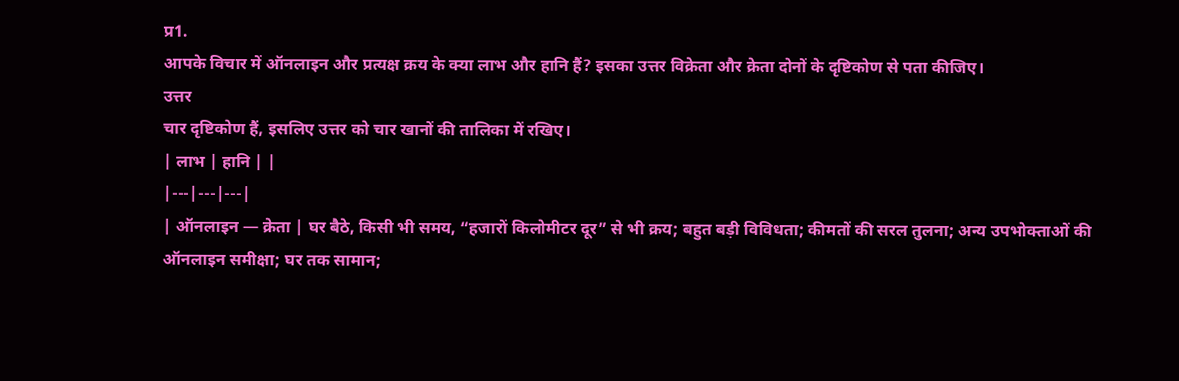प्र1.
आपके विचार में ऑनलाइन और प्रत्यक्ष क्रय के क्या लाभ और हानि हैं? इसका उत्तर विक्रेता और क्रेता दोनों के दृष्टिकोण से पता कीजिए।
उत्तर
चार दृष्टिकोण हैं, इसलिए उत्तर को चार खानों की तालिका में रखिए।
| लाभ | हानि | |
|---|---|---|
| ऑनलाइन — क्रेता | घर बैठे, किसी भी समय, “हजारों किलोमीटर दूर” से भी क्रय; बहुत बड़ी विविधता; कीमतों की सरल तुलना; अन्य उपभोक्ताओं की ऑनलाइन समीक्षा; घर तक सामान;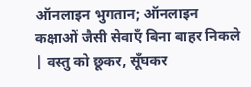ऑनलाइन भुगतान; ऑनलाइन कक्षाओं जैसी सेवाएँ बिना बाहर निकले | वस्तु को छूकर, सूँघकर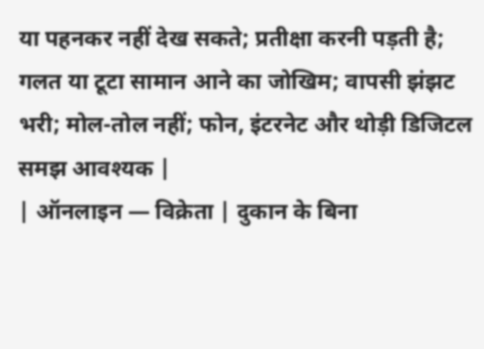या पहनकर नहीं देख सकते; प्रतीक्षा करनी पड़ती है; गलत या टूटा सामान आने का जोखिम; वापसी झंझट भरी; मोल-तोल नहीं; फोन, इंटरनेट और थोड़ी डिजिटल समझ आवश्यक |
| ऑनलाइन — विक्रेता | दुकान के बिना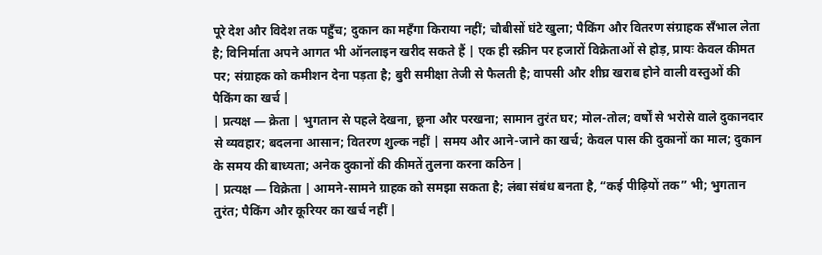पूरे देश और विदेश तक पहुँच; दुकान का महँगा किराया नहीं; चौबीसों घंटे खुला; पैकिंग और वितरण संग्राहक सँभाल लेता है; विनिर्माता अपने आगत भी ऑनलाइन खरीद सकते हैं | एक ही स्क्रीन पर हजारों विक्रेताओं से होड़, प्रायः केवल कीमत पर; संग्राहक को कमीशन देना पड़ता है; बुरी समीक्षा तेजी से फैलती है; वापसी और शीघ्र खराब होने वाली वस्तुओं की पैकिंग का खर्च |
| प्रत्यक्ष — क्रेता | भुगतान से पहले देखना, छूना और परखना; सामान तुरंत घर; मोल-तोल; वर्षों से भरोसे वाले दुकानदार से व्यवहार; बदलना आसान; वितरण शुल्क नहीं | समय और आने-जाने का खर्च; केवल पास की दुकानों का माल; दुकान के समय की बाध्यता; अनेक दुकानों की कीमतें तुलना करना कठिन |
| प्रत्यक्ष — विक्रेता | आमने-सामने ग्राहक को समझा सकता है; लंबा संबंध बनता है, “कई पीढ़ियों तक” भी; भुगतान तुरंत; पैकिंग और कूरियर का खर्च नहीं |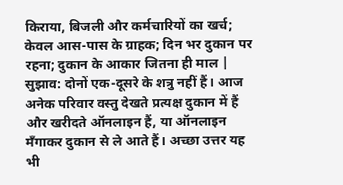किराया, बिजली और कर्मचारियों का खर्च; केवल आस-पास के ग्राहक; दिन भर दुकान पर रहना; दुकान के आकार जितना ही माल |
सुझाव: दोनों एक-दूसरे के शत्रु नहीं हैं। आज अनेक परिवार वस्तु देखते प्रत्यक्ष दुकान में हैं और खरीदते ऑनलाइन हैं, या ऑनलाइन मँगाकर दुकान से ले आते हैं। अच्छा उत्तर यह भी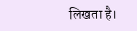लिखता है।